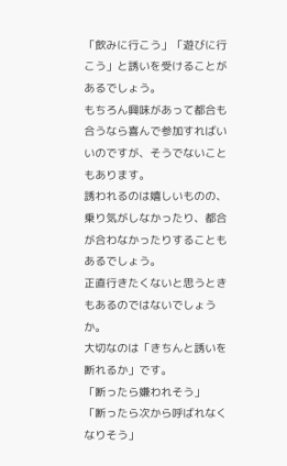「飲みに行こう」「遊びに行こう」と誘いを受けることがあるでしょう。
もちろん興味があって都合も合うなら喜んで参加すればいいのですが、そうでないこともあります。
誘われるのは嬉しいものの、乗り気がしなかったり、都合が合わなかったりすることもあるでしょう。
正直行きたくないと思うときもあるのではないでしょうか。
大切なのは「きちんと誘いを断れるか」です。
「断ったら嫌われそう」
「断ったら次から呼ばれなくなりそう」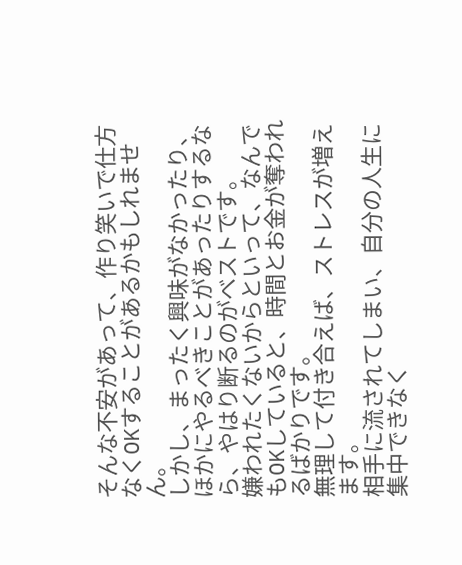そんな不安があって、作り笑いで仕方なくOKすることがあるかもしれません。
しかし、まったく興味がなかったり、ほかにやるべきことがあったりするなら、やはり断るのがベストです。
嫌われたくないからといって、なんでもOKしていると、時間とお金が奪われるばかりです。
無理して付き合えば、ストレスが増えます。
相手に流されてしまい、自分の人生に集中できなく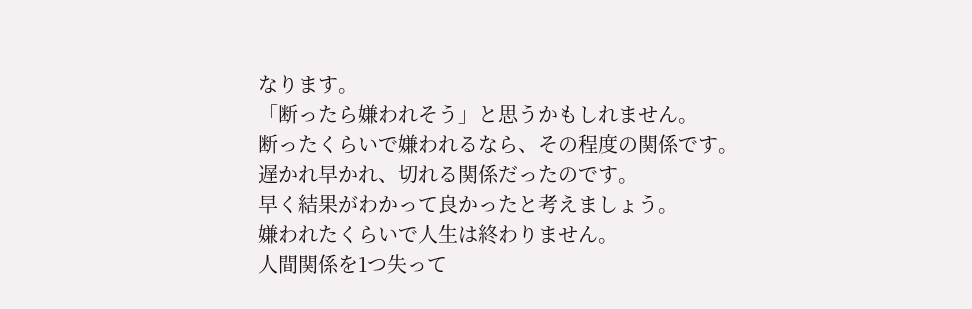なります。
「断ったら嫌われそう」と思うかもしれません。
断ったくらいで嫌われるなら、その程度の関係です。
遅かれ早かれ、切れる関係だったのです。
早く結果がわかって良かったと考えましょう。
嫌われたくらいで人生は終わりません。
人間関係を1つ失って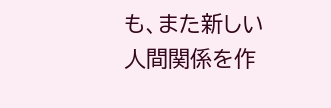も、また新しい人間関係を作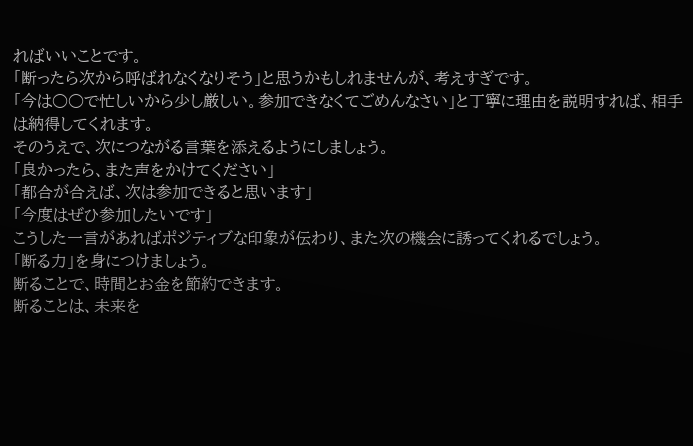ればいいことです。
「断ったら次から呼ばれなくなりそう」と思うかもしれませんが、考えすぎです。
「今は○○で忙しいから少し厳しい。参加できなくてごめんなさい」と丁寧に理由を説明すれば、相手は納得してくれます。
そのうえで、次につながる言葉を添えるようにしましょう。
「良かったら、また声をかけてください」
「都合が合えば、次は参加できると思います」
「今度はぜひ参加したいです」
こうした一言があればポジティブな印象が伝わり、また次の機会に誘ってくれるでしょう。
「断る力」を身につけましょう。
断ることで、時間とお金を節約できます。
断ることは、未来を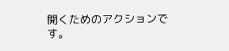開くためのアクションです。